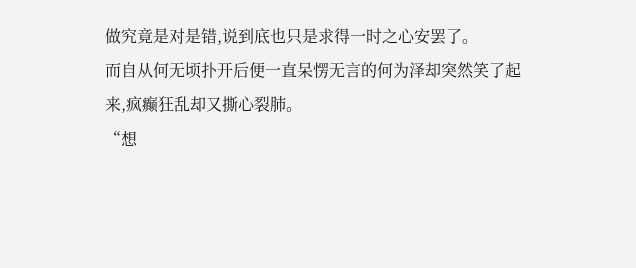做究竟是对是错,说到底也只是求得一时之心安罢了。
而自从何无顷扑开后便一直呆愣无言的何为泽却突然笑了起来,疯癫狂乱却又撕心裂肺。
“想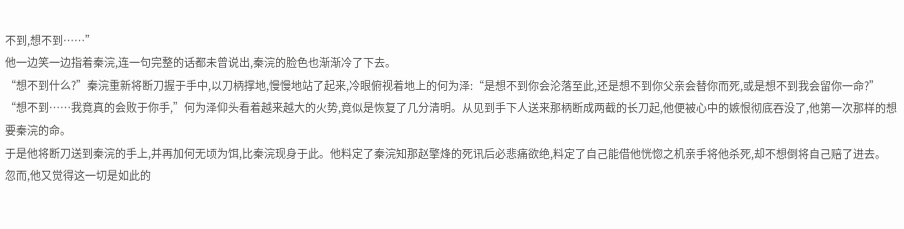不到,想不到……”
他一边笑一边指着秦浣,连一句完整的话都未曾说出,秦浣的脸色也渐渐冷了下去。
“想不到什么?”秦浣重新将断刀握于手中,以刀柄撑地,慢慢地站了起来,冷眼俯视着地上的何为泽:“是想不到你会沦落至此,还是想不到你父亲会替你而死,或是想不到我会留你一命?”
“想不到……我竟真的会败于你手,”何为泽仰头看着越来越大的火势,竟似是恢复了几分清明。从见到手下人送来那柄断成两截的长刀起,他便被心中的嫉恨彻底吞没了,他第一次那样的想要秦浣的命。
于是他将断刀送到秦浣的手上,并再加何无顷为饵,比秦浣现身于此。他料定了秦浣知那赵擎烽的死讯后必悲痛欲绝,料定了自己能借他恍惚之机亲手将他杀死,却不想倒将自己赔了进去。
忽而,他又觉得这一切是如此的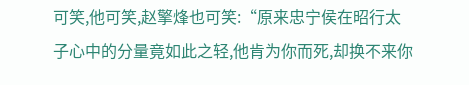可笑,他可笑,赵擎烽也可笑:“原来忠宁侯在昭行太子心中的分量竟如此之轻,他肯为你而死,却换不来你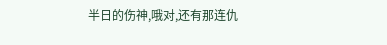半日的伤神,哦对,还有那连仇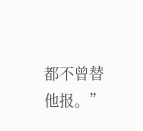都不曾替他报。”